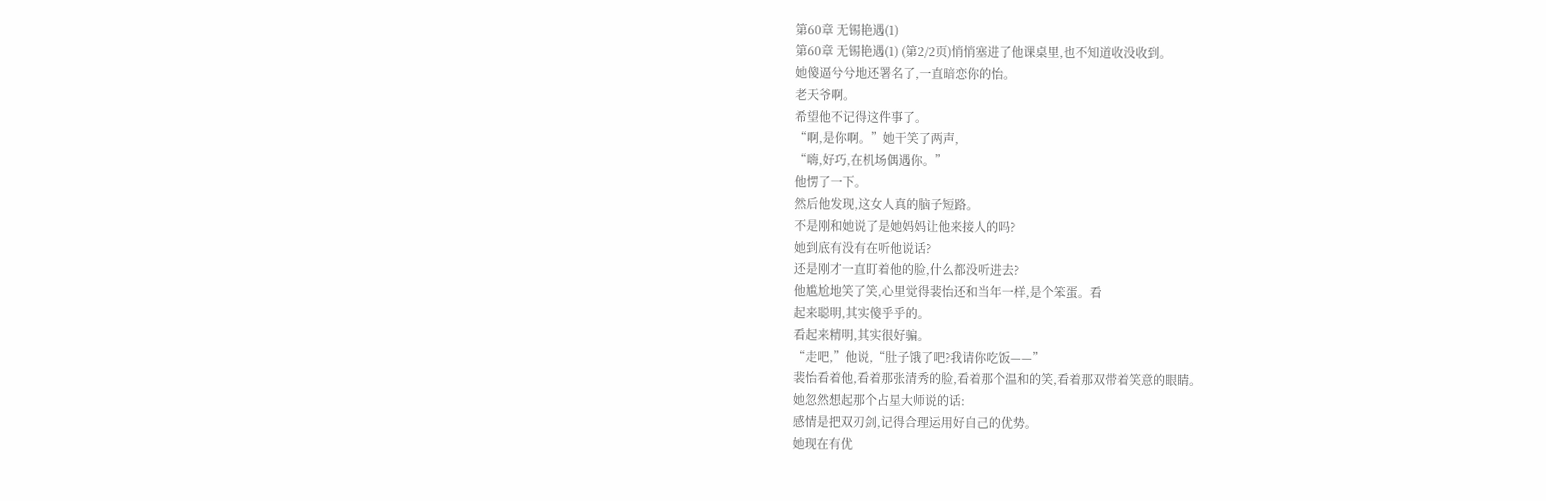第60章 无锡艳遇(1)
第60章 无锡艳遇(1) (第2/2页)悄悄塞进了他课桌里,也不知道收没收到。
她傻逼兮兮地还署名了,一直暗恋你的怡。
老天爷啊。
希望他不记得这件事了。
“啊,是你啊。”她干笑了两声,
“嗨,好巧,在机场偶遇你。”
他愣了一下。
然后他发现,这女人真的脑子短路。
不是刚和她说了是她妈妈让他来接人的吗?
她到底有没有在听他说话?
还是刚才一直盯着他的脸,什么都没听进去?
他尴尬地笑了笑,心里觉得裴怡还和当年一样,是个笨蛋。看
起来聪明,其实傻乎乎的。
看起来精明,其实很好骗。
“走吧,”他说,“肚子饿了吧?我请你吃饭——”
裴怡看着他,看着那张清秀的脸,看着那个温和的笑,看着那双带着笑意的眼睛。
她忽然想起那个占星大师说的话:
感情是把双刃剑,记得合理运用好自己的优势。
她现在有优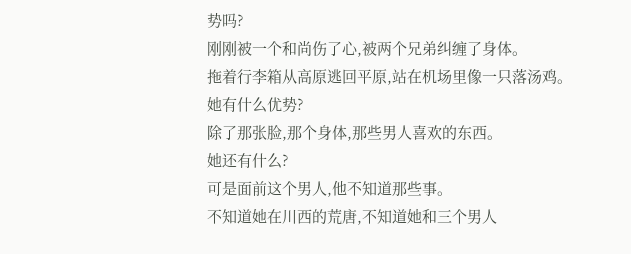势吗?
刚刚被一个和尚伤了心,被两个兄弟纠缠了身体。
拖着行李箱从高原逃回平原,站在机场里像一只落汤鸡。
她有什么优势?
除了那张脸,那个身体,那些男人喜欢的东西。
她还有什么?
可是面前这个男人,他不知道那些事。
不知道她在川西的荒唐,不知道她和三个男人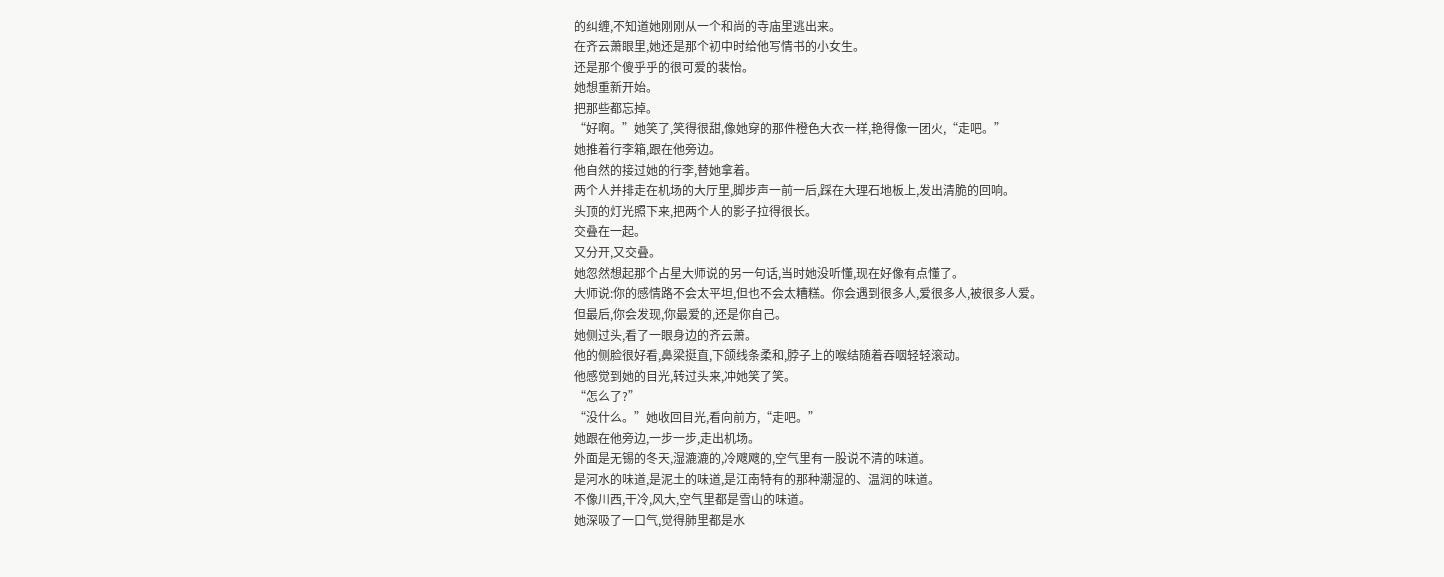的纠缠,不知道她刚刚从一个和尚的寺庙里逃出来。
在齐云萧眼里,她还是那个初中时给他写情书的小女生。
还是那个傻乎乎的很可爱的裴怡。
她想重新开始。
把那些都忘掉。
“好啊。”她笑了,笑得很甜,像她穿的那件橙色大衣一样,艳得像一团火,“走吧。”
她推着行李箱,跟在他旁边。
他自然的接过她的行李,替她拿着。
两个人并排走在机场的大厅里,脚步声一前一后,踩在大理石地板上,发出清脆的回响。
头顶的灯光照下来,把两个人的影子拉得很长。
交叠在一起。
又分开,又交叠。
她忽然想起那个占星大师说的另一句话,当时她没听懂,现在好像有点懂了。
大师说:你的感情路不会太平坦,但也不会太糟糕。你会遇到很多人,爱很多人,被很多人爱。
但最后,你会发现,你最爱的,还是你自己。
她侧过头,看了一眼身边的齐云萧。
他的侧脸很好看,鼻梁挺直,下颌线条柔和,脖子上的喉结随着吞咽轻轻滚动。
他感觉到她的目光,转过头来,冲她笑了笑。
“怎么了?”
“没什么。”她收回目光,看向前方,“走吧。”
她跟在他旁边,一步一步,走出机场。
外面是无锡的冬天,湿漉漉的,冷飕飕的,空气里有一股说不清的味道。
是河水的味道,是泥土的味道,是江南特有的那种潮湿的、温润的味道。
不像川西,干冷,风大,空气里都是雪山的味道。
她深吸了一口气,觉得肺里都是水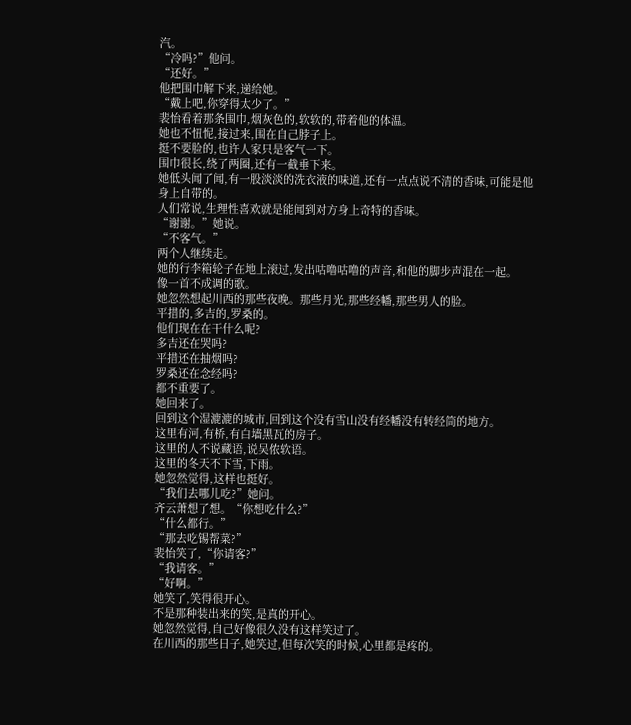汽。
“冷吗?”他问。
“还好。”
他把围巾解下来,递给她。
“戴上吧,你穿得太少了。”
裴怡看着那条围巾,烟灰色的,软软的,带着他的体温。
她也不忸怩,接过来,围在自己脖子上。
挺不要脸的,也许人家只是客气一下。
围巾很长,绕了两圈,还有一截垂下来。
她低头闻了闻,有一股淡淡的洗衣液的味道,还有一点点说不清的香味,可能是他身上自带的。
人们常说,生理性喜欢就是能闻到对方身上奇特的香味。
“谢谢。”她说。
“不客气。”
两个人继续走。
她的行李箱轮子在地上滚过,发出咕噜咕噜的声音,和他的脚步声混在一起。
像一首不成调的歌。
她忽然想起川西的那些夜晚。那些月光,那些经幡,那些男人的脸。
平措的,多吉的,罗桑的。
他们现在在干什么呢?
多吉还在哭吗?
平措还在抽烟吗?
罗桑还在念经吗?
都不重要了。
她回来了。
回到这个湿漉漉的城市,回到这个没有雪山没有经幡没有转经筒的地方。
这里有河,有桥,有白墙黑瓦的房子。
这里的人不说藏语,说吴侬软语。
这里的冬天不下雪,下雨。
她忽然觉得,这样也挺好。
“我们去哪儿吃?”她问。
齐云萧想了想。“你想吃什么?”
“什么都行。”
“那去吃锡帮菜?”
裴怡笑了,“你请客?”
“我请客。”
“好啊。”
她笑了,笑得很开心。
不是那种装出来的笑,是真的开心。
她忽然觉得,自己好像很久没有这样笑过了。
在川西的那些日子,她笑过,但每次笑的时候,心里都是疼的。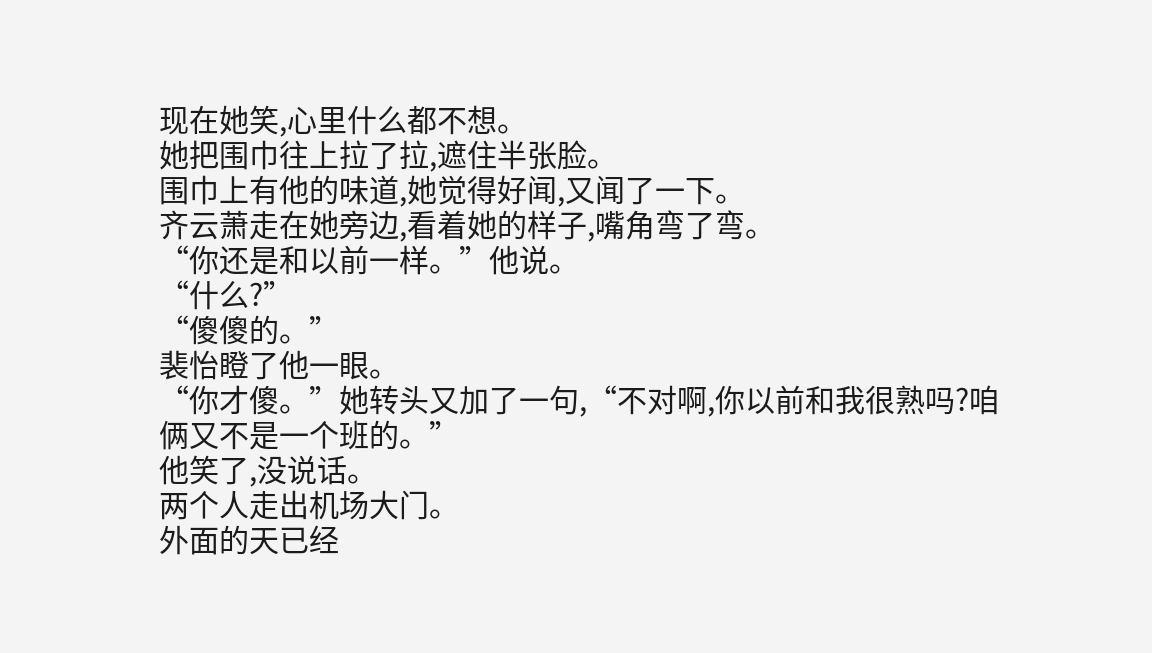现在她笑,心里什么都不想。
她把围巾往上拉了拉,遮住半张脸。
围巾上有他的味道,她觉得好闻,又闻了一下。
齐云萧走在她旁边,看着她的样子,嘴角弯了弯。
“你还是和以前一样。”他说。
“什么?”
“傻傻的。”
裴怡瞪了他一眼。
“你才傻。”她转头又加了一句,“不对啊,你以前和我很熟吗?咱俩又不是一个班的。”
他笑了,没说话。
两个人走出机场大门。
外面的天已经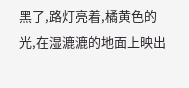黑了,路灯亮着,橘黄色的光,在湿漉漉的地面上映出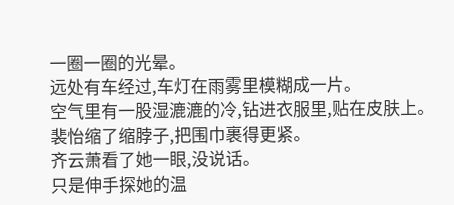一圈一圈的光晕。
远处有车经过,车灯在雨雾里模糊成一片。
空气里有一股湿漉漉的冷,钻进衣服里,贴在皮肤上。
裴怡缩了缩脖子,把围巾裹得更紧。
齐云萧看了她一眼,没说话。
只是伸手探她的温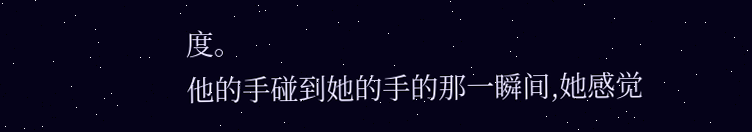度。
他的手碰到她的手的那一瞬间,她感觉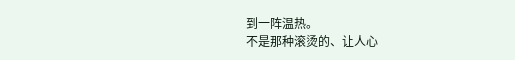到一阵温热。
不是那种滚烫的、让人心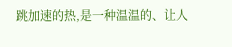跳加速的热,是一种温温的、让人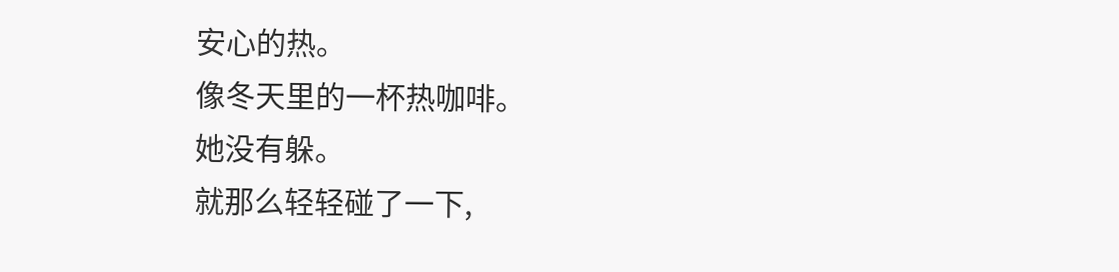安心的热。
像冬天里的一杯热咖啡。
她没有躲。
就那么轻轻碰了一下,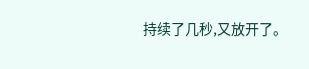持续了几秒,又放开了。